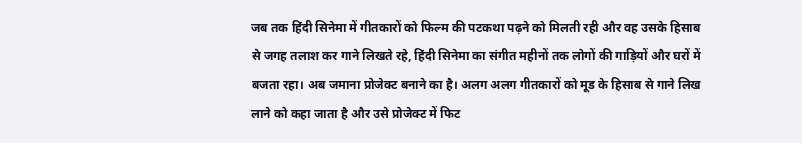जब तक हिंदी सिनेमा में गीतकारों को फिल्म की पटकथा पढ़ने को मिलती रही और वह उसके हिसाब से जगह तलाश कर गाने लिखते रहे, हिंदी सिनेमा का संगीत महीनों तक लोगों की गाड़ियों और घरों में बजता रहा। अब जमाना प्रोजेक्ट बनाने का है। अलग अलग गीतकारों को मूड के हिसाब से गाने लिख लाने को कहा जाता है और उसे प्रोजेक्ट में फिट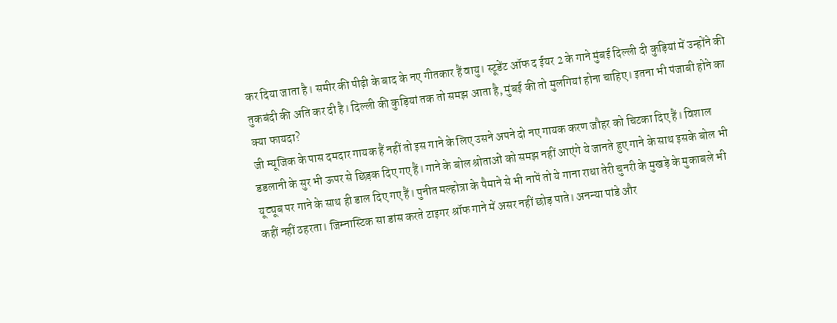कर दिया जाता है। समीर की पीढ़ी के बाद के नए गीतकार हैं वायु। स्टूडेंट ऑफ द ईयर 2 के गाने मुंबई दिल्ली दी कुड़ियां में उन्होंने की तुकबंदी की अति कर दी है। दिल्ली की कुड़ियां तक तो समझ आता है, मुंबई की तो मुलगियां होना चाहिए। इतना भी पंजाबी होने का क्या फायदा?
जी म्यूजिक के पास दमदार गायक हैं नहीं तो इस गाने के लिए उसने अपने दो नए गायक करण जौहर को चिटका दिए हैं। विशाल डडलानी के सुर भी ऊपर से छिड़क दिए गए हैं। गाने के बोल श्रोताओं को समझ नहीं आएंगे ये जानते हुए गाने के साथ इसके बोल भी यूट्यूब पर गाने के साथ ही डाल दिए गए हैं। पुनीत मल्होत्रा के पैमाने से भी नापें तो ये गाना राधा तेरी चुनरी के मुखड़े के मुकाबले भी कहीं नहीं ठहरता। जिम्नास्टिक सा डांस करते टाइगर श्रॉफ गाने में असर नहीं छोड़ पाते। अनन्या पांडे और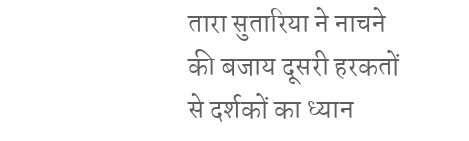तारा सुतारिया ने नाचने की बजाय दूसरी हरकतों से दर्शकों का ध्यान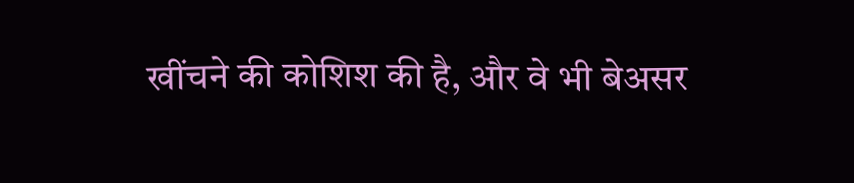खींचने की कोशिश की है, और वे भी बेअसर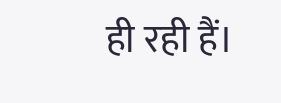ही रही हैं।